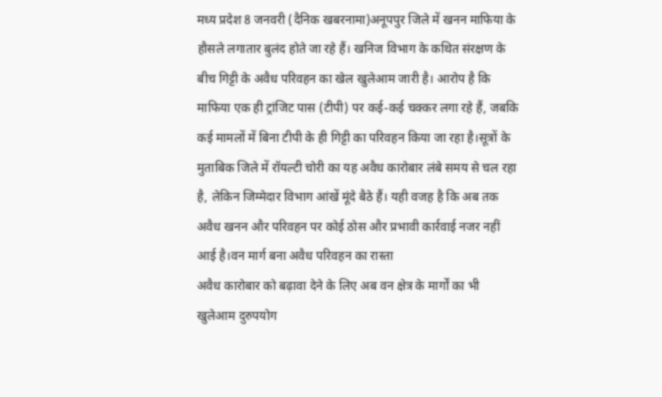मध्य प्रदेश 8 जनवरी (दैनिक खबरनामा)अनूपपुर जिले में खनन माफिया के हौसले लगातार बुलंद होते जा रहे हैं। खनिज विभाग के कथित संरक्षण के बीच गिट्टी के अवैध परिवहन का खेल खुलेआम जारी है। आरोप है कि माफिया एक ही ट्रांजिट पास (टीपी) पर कई-कई चक्कर लगा रहे हैं, जबकि कई मामलों में बिना टीपी के ही गिट्टी का परिवहन किया जा रहा है।सूत्रों के मुताबिक जिले में रॉयल्टी चोरी का यह अवैध कारोबार लंबे समय से चल रहा है, लेकिन जिम्मेदार विभाग आंखें मूंदे बैठे हैं। यही वजह है कि अब तक अवैध खनन और परिवहन पर कोई ठोस और प्रभावी कार्रवाई नजर नहीं आई है।वन मार्ग बना अवैध परिवहन का रास्ता
अवैध कारोबार को बढ़ावा देने के लिए अब वन क्षेत्र के मार्गों का भी खुलेआम दुरुपयोग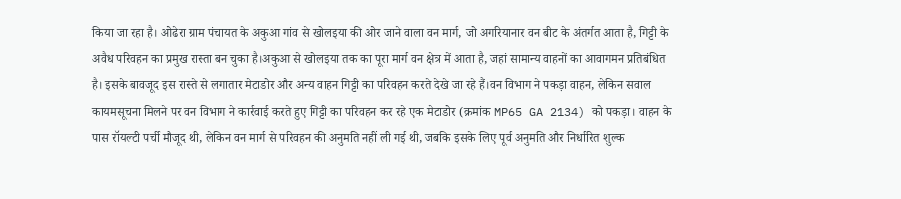किया जा रहा है। ओढेरा ग्राम पंचायत के अकुआ गांव से खोलइया की ओर जाने वाला वन मार्ग, जो अगरियानार वन बीट के अंतर्गत आता है, गिट्टी के अवैध परिवहन का प्रमुख रास्ता बन चुका है।अकुआ से खोलइया तक का पूरा मार्ग वन क्षेत्र में आता है, जहां सामान्य वाहनों का आवागमन प्रतिबंधित है। इसके बावजूद इस रास्ते से लगातार मेटाडोर और अन्य वाहन गिट्टी का परिवहन करते देखे जा रहे हैं।वन विभाग ने पकड़ा वाहन, लेकिन सवाल कायमसूचना मिलने पर वन विभाग ने कार्रवाई करते हुए गिट्टी का परिवहन कर रहे एक मेटाडोर (क्रमांक MP65 GA 2134) को पकड़ा। वाहन के पास रॉयल्टी पर्ची मौजूद थी, लेकिन वन मार्ग से परिवहन की अनुमति नहीं ली गई थी, जबकि इसके लिए पूर्व अनुमति और निर्धारित शुल्क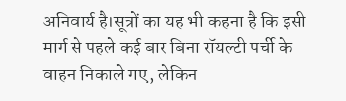अनिवार्य है।सूत्रों का यह भी कहना है कि इसी मार्ग से पहले कई बार बिना रॉयल्टी पर्ची के वाहन निकाले गए, लेकिन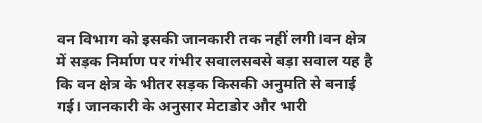वन विभाग को इसकी जानकारी तक नहीं लगी।वन क्षेत्र में सड़क निर्माण पर गंभीर सवालसबसे बड़ा सवाल यह है कि वन क्षेत्र के भीतर सड़क किसकी अनुमति से बनाई गई। जानकारी के अनुसार मेटाडोर और भारी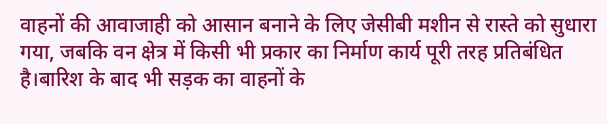वाहनों की आवाजाही को आसान बनाने के लिए जेसीबी मशीन से रास्ते को सुधारा गया, जबकि वन क्षेत्र में किसी भी प्रकार का निर्माण कार्य पूरी तरह प्रतिबंधित है।बारिश के बाद भी सड़क का वाहनों के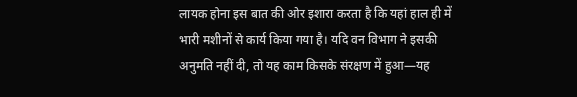लायक होना इस बात की ओर इशारा करता है कि यहां हाल ही में भारी मशीनों से कार्य किया गया है। यदि वन विभाग ने इसकी अनुमति नहीं दी, तो यह काम किसके संरक्षण में हुआ—यह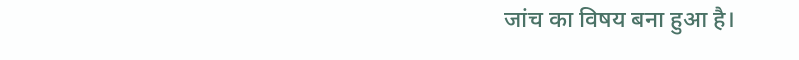जांच का विषय बना हुआ है।